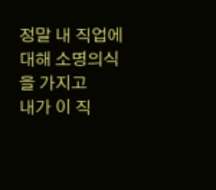정말 내 직업에 대해 소명의식을 가지고
내가 이 직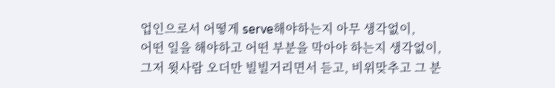업인으로서 어떻게 serve해야하는지 아무 생각없이,
어떤 일을 해야하고 어떤 부분을 막아야 하는지 생각없이,
그저 윗사람 오더만 빌빌거리면서 듣고, 비위맞추고 그 분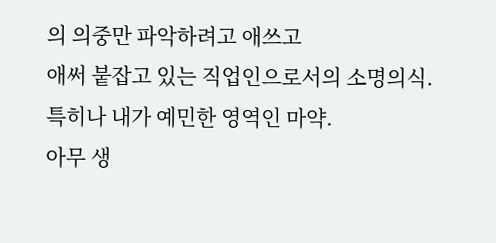의 의중만 파악하려고 애쓰고
애써 붙잡고 있는 직업인으로서의 소명의식.
특히나 내가 예민한 영역인 마약.
아무 생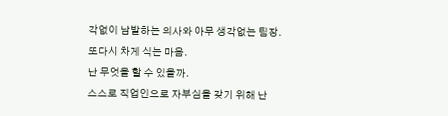각없이 남발하는 의사와 아무 생각없는 팀장.
또다시 차게 식는 마음.
난 무엇을 할 수 있을까.
스스로 직업인으로 자부심을 갖기 위해 난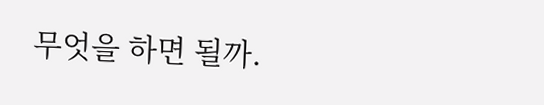무엇을 하면 될까.